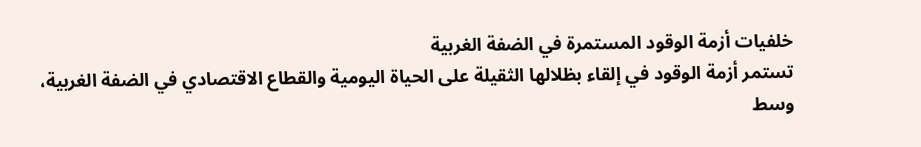خلفيات أزمة الوقود المستمرة في الضفة الغربية
تستمر أزمة الوقود في إلقاء بظلالها الثقيلة على الحياة اليومية والقطاع الاقتصادي في الضفة الغربية، وسط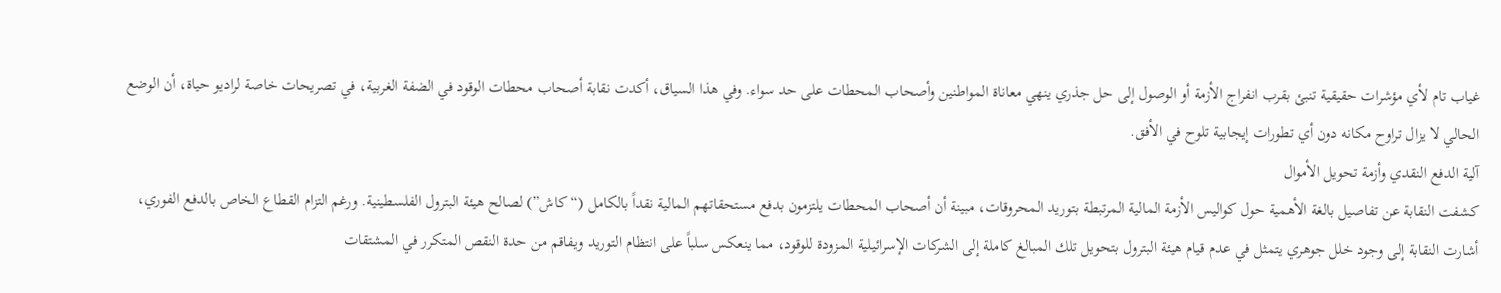غياب تام لأي مؤشرات حقيقية تنبئ بقرب انفراج الأزمة أو الوصول إلى حل جذري ينهي معاناة المواطنين وأصحاب المحطات على حد سواء. وفي هذا السياق، أكدت نقابة أصحاب محطات الوقود في الضفة الغربية، في تصريحات خاصة لراديو حياة، أن الوضع الحالي لا يزال تراوح مكانه دون أي تطورات إيجابية تلوح في الأفق.
آلية الدفع النقدي وأزمة تحويل الأموال
كشفت النقابة عن تفاصيل بالغة الأهمية حول كواليس الأزمة المالية المرتبطة بتوريد المحروقات، مبينة أن أصحاب المحطات يلتزمون بدفع مستحقاتهم المالية نقداً بالكامل (“كاش”) لصالح هيئة البترول الفلسطينية. ورغم التزام القطاع الخاص بالدفع الفوري، أشارت النقابة إلى وجود خلل جوهري يتمثل في عدم قيام هيئة البترول بتحويل تلك المبالغ كاملة إلى الشركات الإسرائيلية المزودة للوقود، مما ينعكس سلباً على انتظام التوريد ويفاقم من حدة النقص المتكرر في المشتقات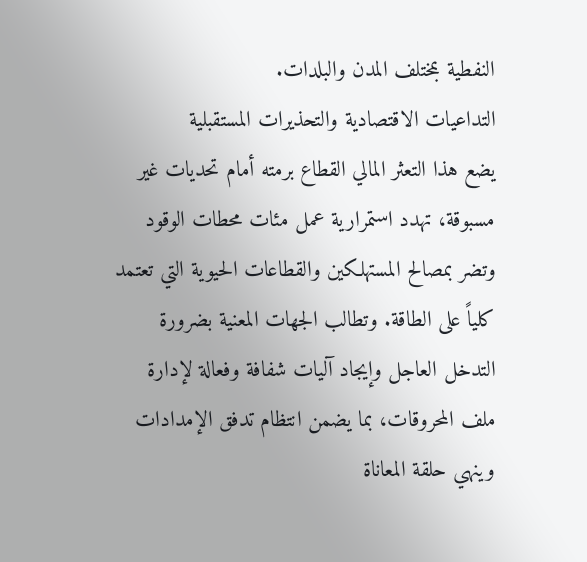النفطية بمختلف المدن والبلدات.
التداعيات الاقتصادية والتحذيرات المستقبلية
يضع هذا التعثر المالي القطاع برمته أمام تحديات غير مسبوقة، تهدد استمرارية عمل مئات محطات الوقود وتضر بمصالح المستهلكين والقطاعات الحيوية التي تعتمد كلياً على الطاقة. وتطالب الجهات المعنية بضرورة التدخل العاجل وإيجاد آليات شفافة وفعالة لإدارة ملف المحروقات، بما يضمن انتظام تدفق الإمدادات وينهي حلقة المعاناة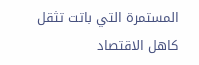المستمرة التي باتت تثقل كاهل الاقتصاد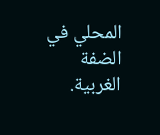المحلي في الضفة الغربية.